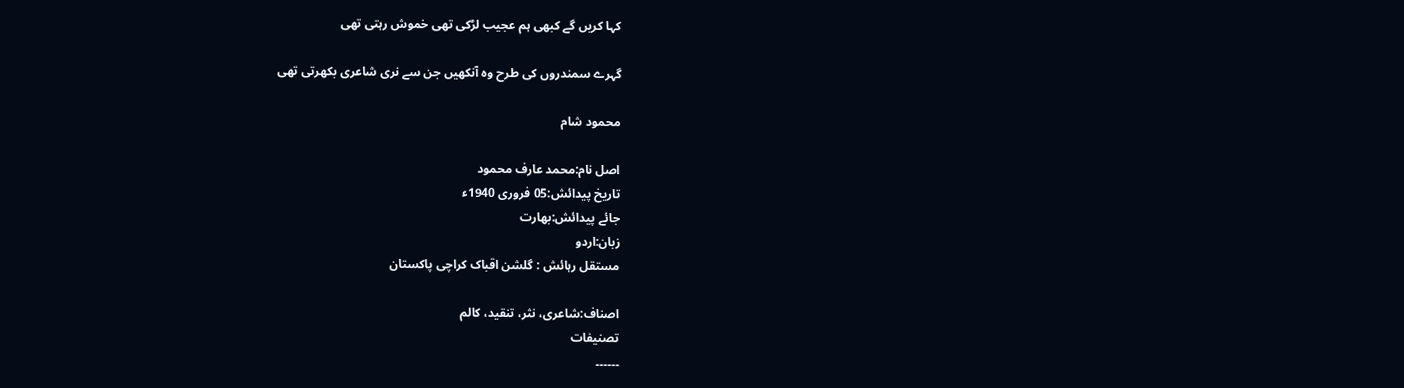کہا کریں گے کبھی ہم عجیب لڑکی تھی خموش رہتی تھی

گہرے سمندروں کی طرح وہ آنکھیں جن سے نری شاعری بکھرتی تھی

محمود شام

اصل نام:محمد عارف محمود
تاریخ پیدائش:05 فروری 1940ء
جائے پیدائش:بھارت
زبان:اردو
مستقل رہائش : گلشن اقباک کراچی پاکستان

اصناف:شاعری، نثر، تنقید، کالم
تصنیفات
۔۔۔۔۔۔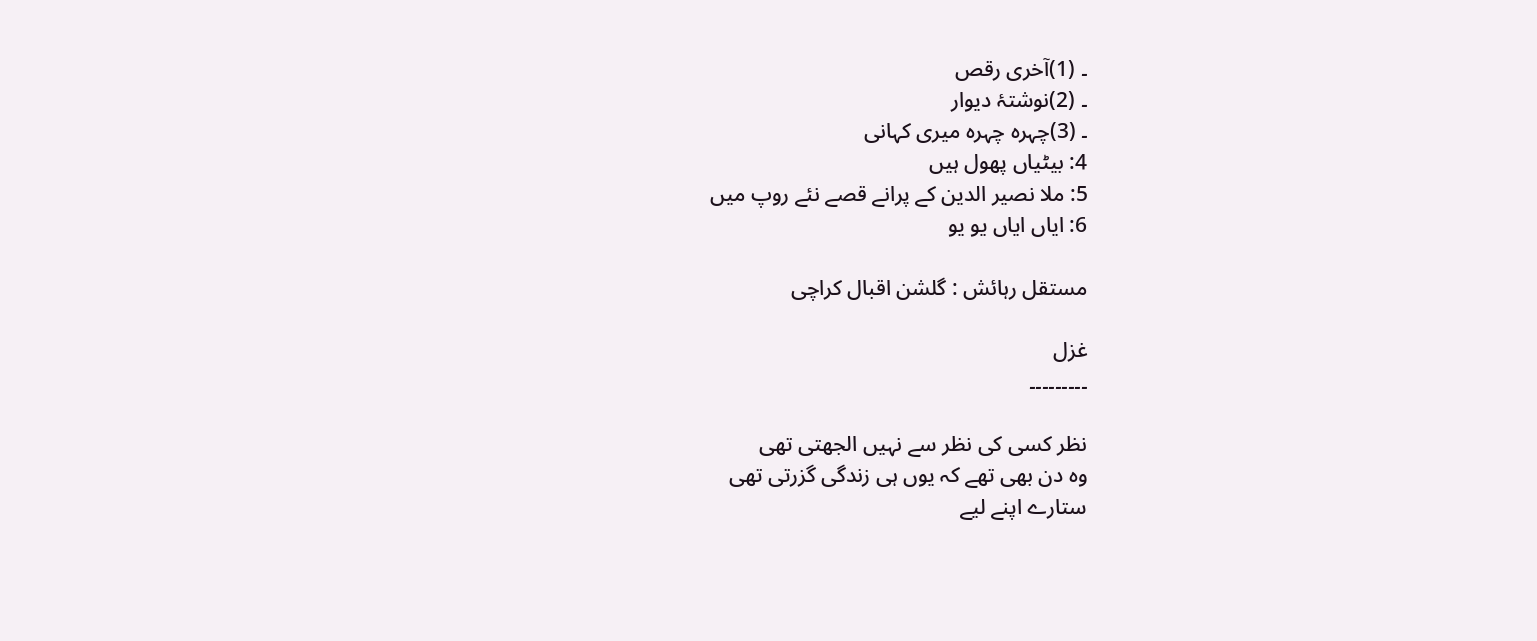۔ (1)آخری رقص
۔ (2)نوشتۂ دیوار
۔ (3)چہرہ چہرہ میری کہانی
4: بیٹیاں پھول ہیں
5: ملا نصیر الدین کے پرانے قصے نئے روپ میں
6: ایاں ایاں یو یو

مستقل رہائش : گلشن اقبال کراچی

غزل
۔۔۔۔۔۔۔۔۔

نظر کسی کی نظر سے نہیں الجھتی تھی
وہ دن بھی تھے کہ یوں ہی زندگی گزرتی تھی
ستارے اپنے لیے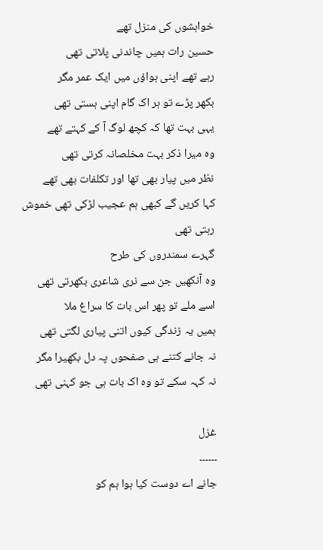خواہشوں کی منزل تھے
حسین رات ہمیں چاندنی پلاتی تھی
رہے تھے اپنی ہواؤں میں ایک عمر مگر
بکھر پڑے تو ہر اک گام اپنی ہستی تھی
یہی بہت تھا کہ کچھ لوگ آ کے کہتے تھے
وہ میرا ذکر بہت مخلصانہ کرتی تھی
نظر میں پیار بھی تھا اور تکلفات بھی تھے
کہا کریں گے کبھی ہم عجیب لڑکی تھی خموش رہتی تھی
گہرے سمندروں کی طرح
وہ آنکھیں جن سے نری شاعری بکھرتی تھی
اسے ملے تو پھر اس بات کا سراغ ملا
ہمیں یہ زندگی کیوں اتنی پیاری لگتی تھی
نہ جانے کتنے ہی صفحوں پہ دل بکھیرا مگر
نہ کہہ سکے تو وہ اک بات ہی جو کہنی تھی

غزل
۔۔۔۔۔۔
جانے اے دوست کیا ہوا ہم کو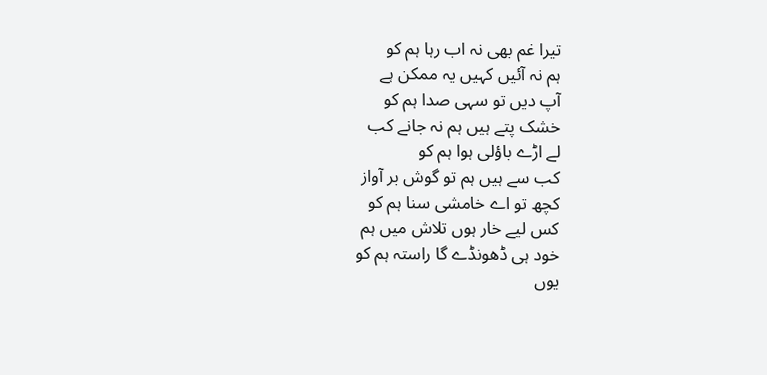تیرا غم بھی نہ اب رہا ہم کو
ہم نہ آئیں کہیں یہ ممکن ہے
آپ دیں تو سہی صدا ہم کو
خشک پتے ہیں ہم نہ جانے کب
لے اڑے باؤلی ہوا ہم کو
کب سے ہیں ہم تو گوش بر آواز
کچھ تو اے خامشی سنا ہم کو
کس لیے خار ہوں تلاش میں ہم
خود ہی ڈھونڈے گا راستہ ہم کو
یوں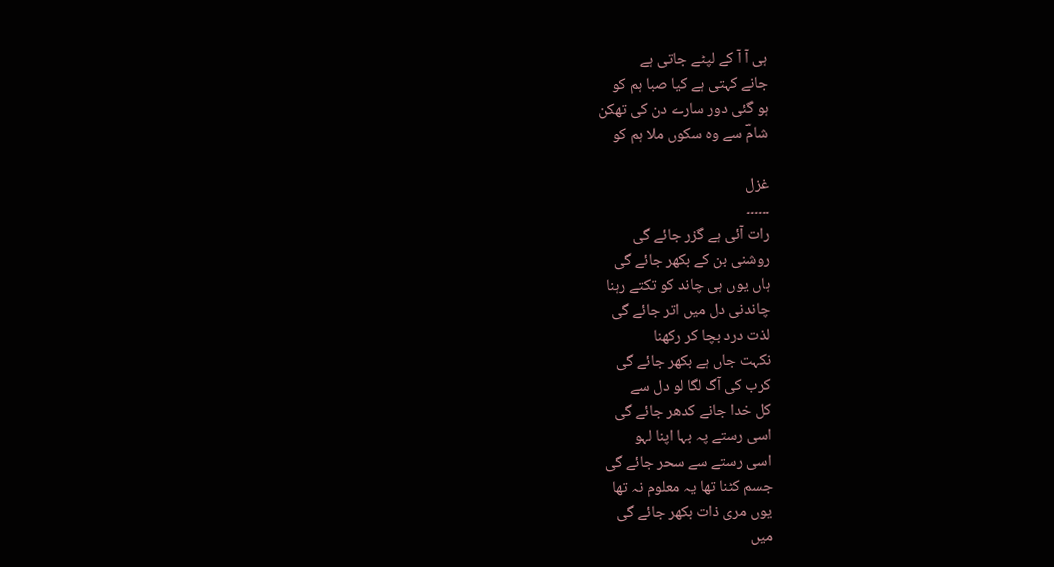ہی آ آ کے لپٹے جاتی ہے
جانے کہتی ہے کیا صبا ہم کو
ہو گئی دور سارے دن کی تھکن
شامؔ سے وہ سکوں ملا ہم کو

غزل
۔۔۔۔۔۔
رات آئی ہے گزر جائے گی
روشنی بن کے بکھر جائے گی
ہاں یوں ہی چاند کو تکتے رہنا
چاندنی دل میں اتر جائے گی
لذت درد بچا کر رکھنا
نکہت جاں ہے بکھر جائے گی
کرب کی آگ لگا لو دل سے
کل خدا جانے کدھر جائے گی
اسی رستے پہ بہا اپنا لہو
اسی رستے سے سحر جائے گی
جسم کٹنا تھا یہ معلوم نہ تھا
یوں مری ذات بکھر جائے گی
میں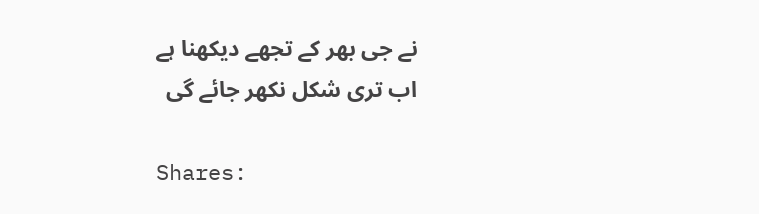نے جی بھر کے تجھے دیکھنا ہے
اب تری شکل نکھر جائے گی

Shares: